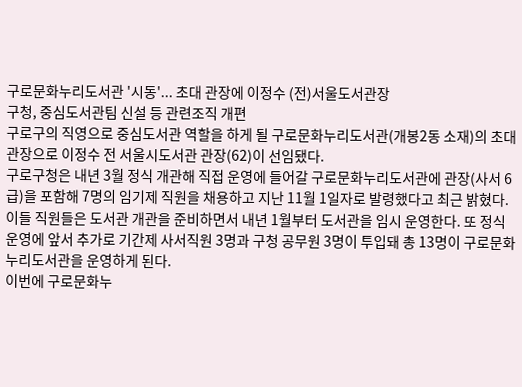구로문화누리도서관 '시동'... 초대 관장에 이정수 (전)서울도서관장
구청, 중심도서관팀 신설 등 관련조직 개편
구로구의 직영으로 중심도서관 역할을 하게 될 구로문화누리도서관(개봉2동 소재)의 초대관장으로 이정수 전 서울시도서관 관장(62)이 선임됐다.
구로구청은 내년 3월 정식 개관해 직접 운영에 들어갈 구로문화누리도서관에 관장(사서 6급)을 포함해 7명의 임기제 직원을 채용하고 지난 11월 1일자로 발령했다고 최근 밝혔다.
이들 직원들은 도서관 개관을 준비하면서 내년 1월부터 도서관을 임시 운영한다. 또 정식운영에 앞서 추가로 기간제 사서직원 3명과 구청 공무원 3명이 투입돼 총 13명이 구로문화누리도서관을 운영하게 된다.
이번에 구로문화누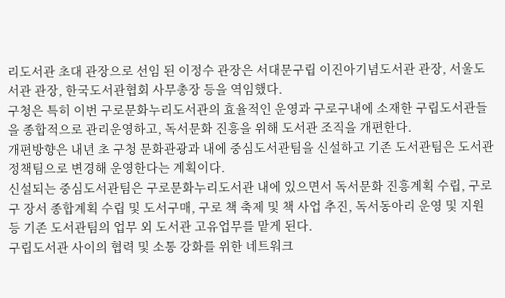리도서관 초대 관장으로 선임 된 이정수 관장은 서대문구립 이진아기념도서관 관장, 서울도서관 관장, 한국도서관협회 사무총장 등을 역임했다.
구청은 특히 이번 구로문화누리도서관의 효율적인 운영과 구로구내에 소재한 구립도서관들을 종합적으로 관리운영하고, 독서문화 진흥을 위해 도서관 조직을 개편한다.
개편방향은 내년 초 구청 문화관광과 내에 중심도서관팀을 신설하고 기존 도서관팀은 도서관정책팀으로 변경해 운영한다는 계획이다.
신설되는 중심도서관팀은 구로문화누리도서관 내에 있으면서 독서문화 진흥계획 수립, 구로구 장서 종합계획 수립 및 도서구매, 구로 책 축제 및 책 사업 추진, 독서동아리 운영 및 지원 등 기존 도서관팀의 업무 외 도서관 고유업무를 맡게 된다.
구립도서관 사이의 협력 및 소통 강화를 위한 네트워크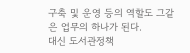구축 및 운영 등의 역할도 그같은 업무의 하나가 된다.
대신 도서관정책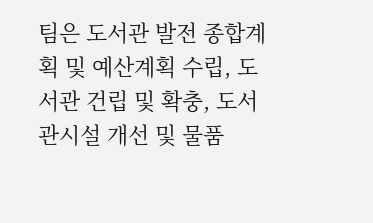팀은 도서관 발전 종합계획 및 예산계획 수립, 도서관 건립 및 확충, 도서관시설 개선 및 물품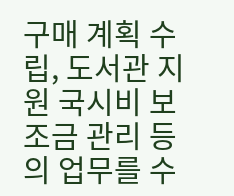구매 계획 수립, 도서관 지원 국시비 보조금 관리 등의 업무를 수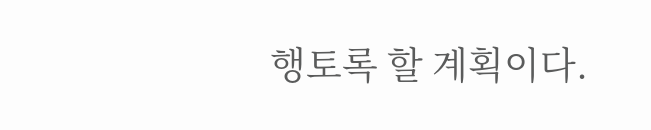행토록 할 계획이다.